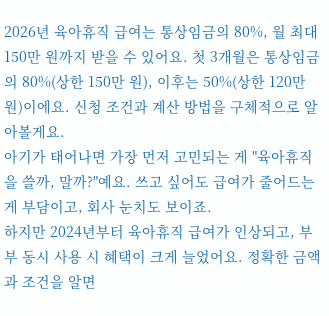2026년 육아휴직 급여는 통상임금의 80%, 월 최대 150만 원까지 받을 수 있어요. 첫 3개월은 통상임금의 80%(상한 150만 원), 이후는 50%(상한 120만 원)이에요. 신청 조건과 계산 방법을 구체적으로 알아볼게요.
아기가 태어나면 가장 먼저 고민되는 게 "육아휴직을 쓸까, 말까?"예요. 쓰고 싶어도 급여가 줄어드는 게 부담이고, 회사 눈치도 보이죠.
하지만 2024년부터 육아휴직 급여가 인상되고, 부부 동시 사용 시 혜택이 크게 늘었어요. 정확한 금액과 조건을 알면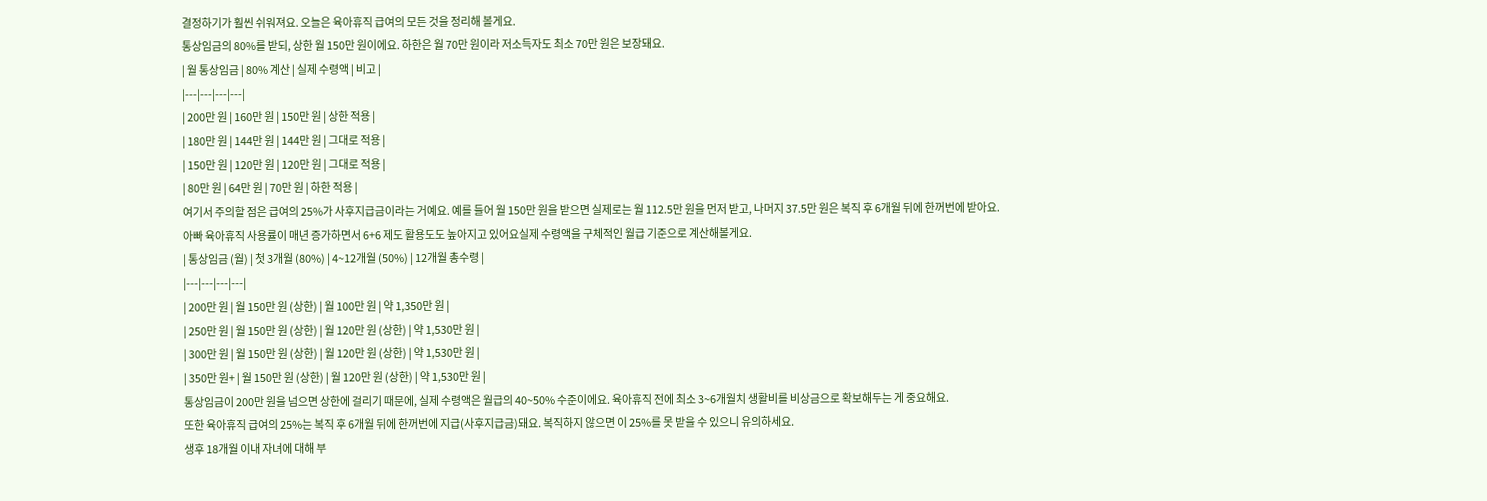결정하기가 훨씬 쉬워져요. 오늘은 육아휴직 급여의 모든 것을 정리해 볼게요.
통상임금의 80%를 받되, 상한 월 150만 원이에요. 하한은 월 70만 원이라 저소득자도 최소 70만 원은 보장돼요.
| 월 통상임금 | 80% 계산 | 실제 수령액 | 비고 |
|---|---|---|---|
| 200만 원 | 160만 원 | 150만 원 | 상한 적용 |
| 180만 원 | 144만 원 | 144만 원 | 그대로 적용 |
| 150만 원 | 120만 원 | 120만 원 | 그대로 적용 |
| 80만 원 | 64만 원 | 70만 원 | 하한 적용 |
여기서 주의할 점은 급여의 25%가 사후지급금이라는 거예요. 예를 들어 월 150만 원을 받으면 실제로는 월 112.5만 원을 먼저 받고, 나머지 37.5만 원은 복직 후 6개월 뒤에 한꺼번에 받아요.
아빠 육아휴직 사용률이 매년 증가하면서 6+6 제도 활용도도 높아지고 있어요실제 수령액을 구체적인 월급 기준으로 계산해볼게요.
| 통상임금 (월) | 첫 3개월 (80%) | 4~12개월 (50%) | 12개월 총수령 |
|---|---|---|---|
| 200만 원 | 월 150만 원 (상한) | 월 100만 원 | 약 1,350만 원 |
| 250만 원 | 월 150만 원 (상한) | 월 120만 원 (상한) | 약 1,530만 원 |
| 300만 원 | 월 150만 원 (상한) | 월 120만 원 (상한) | 약 1,530만 원 |
| 350만 원+ | 월 150만 원 (상한) | 월 120만 원 (상한) | 약 1,530만 원 |
통상임금이 200만 원을 넘으면 상한에 걸리기 때문에, 실제 수령액은 월급의 40~50% 수준이에요. 육아휴직 전에 최소 3~6개월치 생활비를 비상금으로 확보해두는 게 중요해요.
또한 육아휴직 급여의 25%는 복직 후 6개월 뒤에 한꺼번에 지급(사후지급금)돼요. 복직하지 않으면 이 25%를 못 받을 수 있으니 유의하세요.
생후 18개월 이내 자녀에 대해 부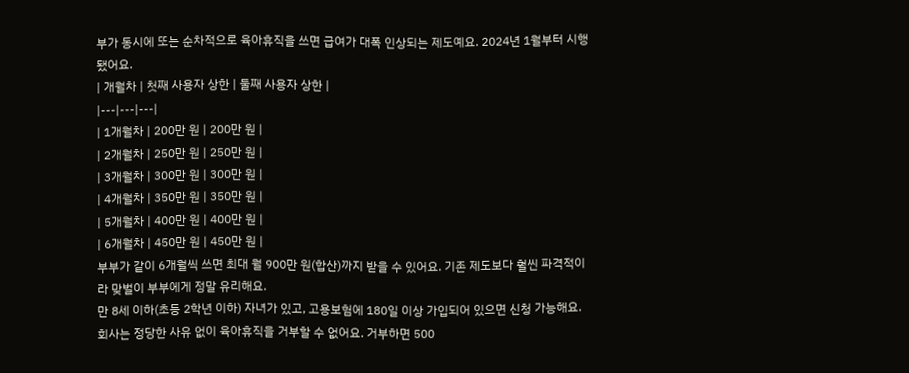부가 동시에 또는 순차적으로 육아휴직을 쓰면 급여가 대폭 인상되는 제도예요. 2024년 1월부터 시행됐어요.
| 개월차 | 첫째 사용자 상한 | 둘째 사용자 상한 |
|---|---|---|
| 1개월차 | 200만 원 | 200만 원 |
| 2개월차 | 250만 원 | 250만 원 |
| 3개월차 | 300만 원 | 300만 원 |
| 4개월차 | 350만 원 | 350만 원 |
| 5개월차 | 400만 원 | 400만 원 |
| 6개월차 | 450만 원 | 450만 원 |
부부가 같이 6개월씩 쓰면 최대 월 900만 원(합산)까지 받을 수 있어요. 기존 제도보다 훨씬 파격적이라 맞벌이 부부에게 정말 유리해요.
만 8세 이하(초등 2학년 이하) 자녀가 있고, 고용보험에 180일 이상 가입되어 있으면 신청 가능해요.
회사는 정당한 사유 없이 육아휴직을 거부할 수 없어요. 거부하면 500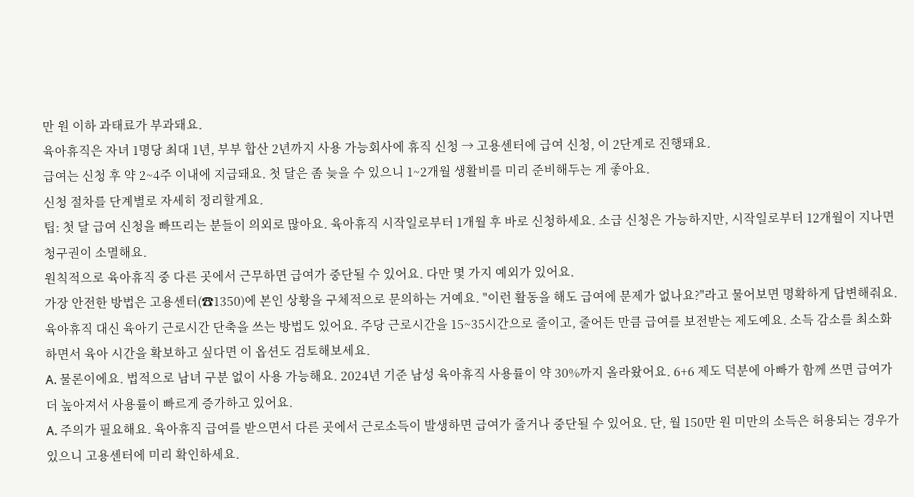만 원 이하 과태료가 부과돼요.
육아휴직은 자녀 1명당 최대 1년, 부부 합산 2년까지 사용 가능회사에 휴직 신청 → 고용센터에 급여 신청, 이 2단계로 진행돼요.
급여는 신청 후 약 2~4주 이내에 지급돼요. 첫 달은 좀 늦을 수 있으니 1~2개월 생활비를 미리 준비해두는 게 좋아요.
신청 절차를 단계별로 자세히 정리할게요.
팁: 첫 달 급여 신청을 빠뜨리는 분들이 의외로 많아요. 육아휴직 시작일로부터 1개월 후 바로 신청하세요. 소급 신청은 가능하지만, 시작일로부터 12개월이 지나면 청구권이 소멸해요.
원칙적으로 육아휴직 중 다른 곳에서 근무하면 급여가 중단될 수 있어요. 다만 몇 가지 예외가 있어요.
가장 안전한 방법은 고용센터(☎1350)에 본인 상황을 구체적으로 문의하는 거예요. "이런 활동을 해도 급여에 문제가 없나요?"라고 물어보면 명확하게 답변해줘요.
육아휴직 대신 육아기 근로시간 단축을 쓰는 방법도 있어요. 주당 근로시간을 15~35시간으로 줄이고, 줄어든 만큼 급여를 보전받는 제도예요. 소득 감소를 최소화하면서 육아 시간을 확보하고 싶다면 이 옵션도 검토해보세요.
A. 물론이에요. 법적으로 남녀 구분 없이 사용 가능해요. 2024년 기준 남성 육아휴직 사용률이 약 30%까지 올라왔어요. 6+6 제도 덕분에 아빠가 함께 쓰면 급여가 더 높아져서 사용률이 빠르게 증가하고 있어요.
A. 주의가 필요해요. 육아휴직 급여를 받으면서 다른 곳에서 근로소득이 발생하면 급여가 줄거나 중단될 수 있어요. 단, 월 150만 원 미만의 소득은 허용되는 경우가 있으니 고용센터에 미리 확인하세요.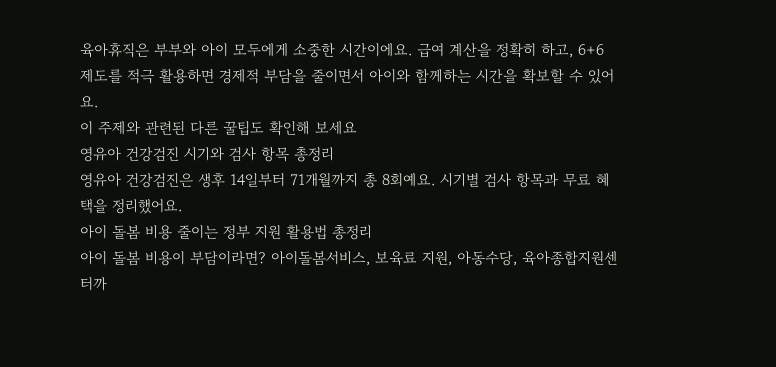육아휴직은 부부와 아이 모두에게 소중한 시간이에요. 급여 계산을 정확히 하고, 6+6 제도를 적극 활용하면 경제적 부담을 줄이면서 아이와 함께하는 시간을 확보할 수 있어요.
이 주제와 관련된 다른 꿀팁도 확인해 보세요
영유아 건강검진 시기와 검사 항목 총정리
영유아 건강검진은 생후 14일부터 71개월까지 총 8회예요. 시기별 검사 항목과 무료 혜택을 정리했어요.
아이 돌봄 비용 줄이는 정부 지원 활용법 총정리
아이 돌봄 비용이 부담이라면? 아이돌봄서비스, 보육료 지원, 아동수당, 육아종합지원센터까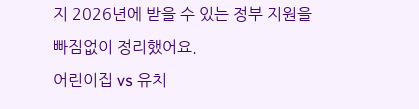지 2026년에 받을 수 있는 정부 지원을 빠짐없이 정리했어요.
어린이집 vs 유치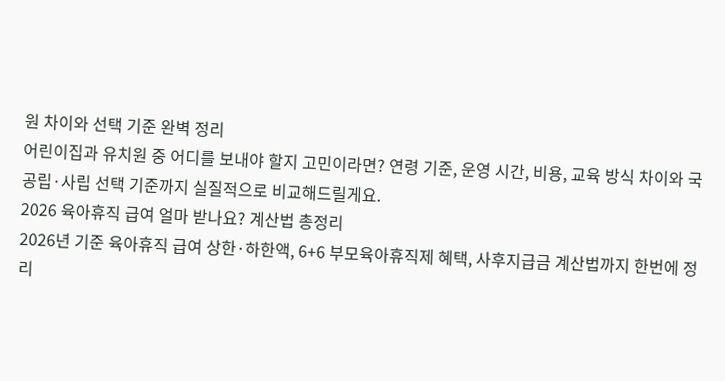원 차이와 선택 기준 완벽 정리
어린이집과 유치원 중 어디를 보내야 할지 고민이라면? 연령 기준, 운영 시간, 비용, 교육 방식 차이와 국공립·사립 선택 기준까지 실질적으로 비교해드릴게요.
2026 육아휴직 급여 얼마 받나요? 계산법 총정리
2026년 기준 육아휴직 급여 상한·하한액, 6+6 부모육아휴직제 혜택, 사후지급금 계산법까지 한번에 정리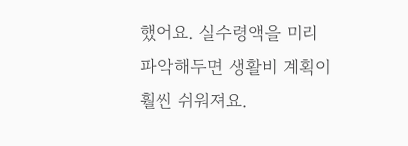했어요. 실수령액을 미리 파악해두면 생활비 계획이 훨씬 쉬워져요.